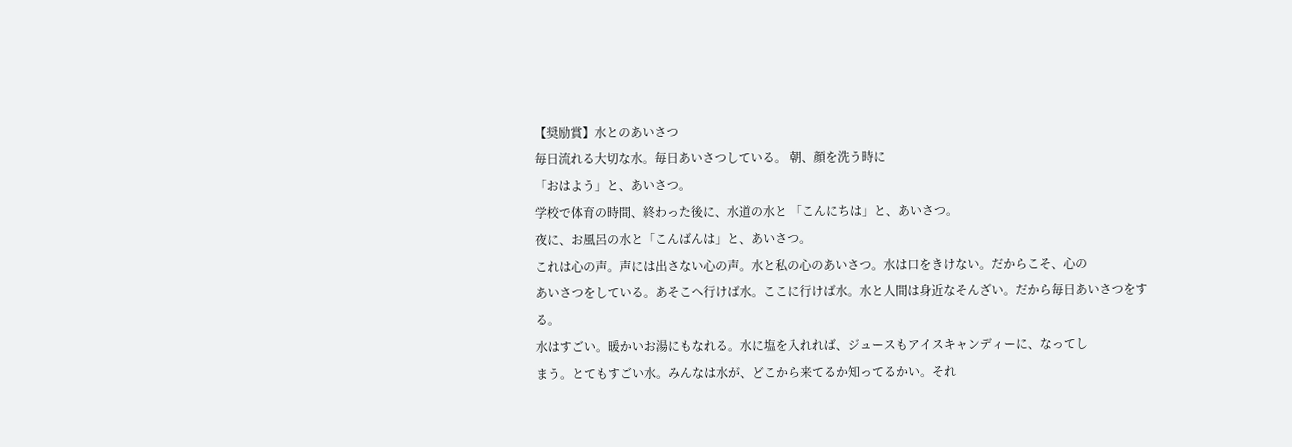【奨励賞】水とのあいさつ
毎日流れる大切な水。毎日あいさつしている。 朝、顔を洗う時に
「おはよう」と、あいさつ。
学校で体育の時間、終わった後に、水道の水と 「こんにちは」と、あいさつ。
夜に、お風呂の水と「こんばんは」と、あいさつ。
これは心の声。声には出さない心の声。水と私の心のあいさつ。水は口をきけない。だからこそ、心の
あいさつをしている。あそこへ行けば水。ここに行けば水。水と人間は身近なそんざい。だから毎日あいさつをする。
水はすごい。暖かいお湯にもなれる。水に塩を入れれば、ジュースもアイスキャンディーに、なってし
まう。とてもすごい水。みんなは水が、どこから来てるか知ってるかい。それ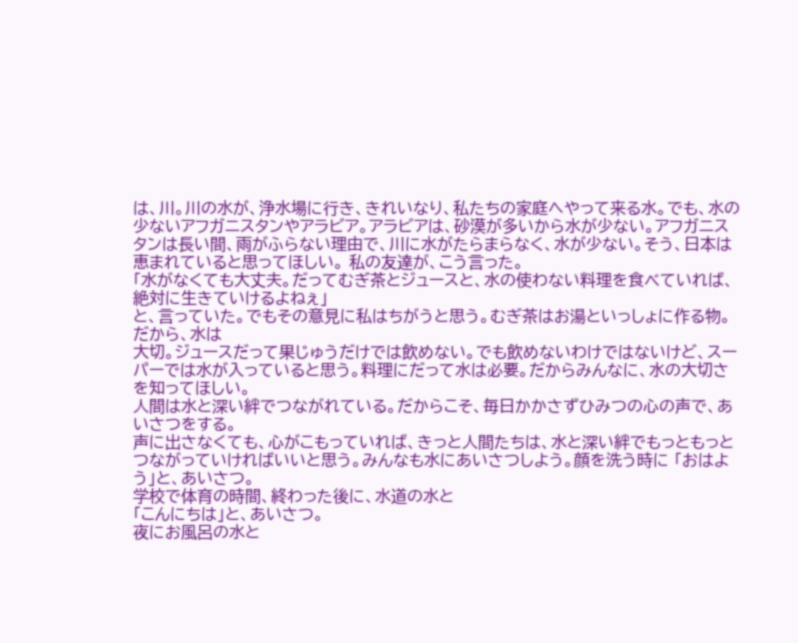は、川。川の水が、浄水場に行き、きれいなり、私たちの家庭へやって来る水。でも、水の少ないアフガニスタンやアラビア。アラビアは、砂漠が多いから水が少ない。アフガニスタンは長い間、雨がふらない理由で、川に水がたらまらなく、水が少ない。そう、日本は恵まれていると思ってほしい。 私の友達が、こう言った。
「水がなくても大丈夫。だってむぎ茶とジュースと、水の使わない料理を食べていれば、絶対に生きていけるよねぇ」
と、言っていた。でもその意見に私はちがうと思う。むぎ茶はお湯といっしょに作る物。だから、水は
大切。ジュースだって果じゅうだけでは飲めない。でも飲めないわけではないけど、スーパーでは水が入っていると思う。料理にだって水は必要。だからみんなに、水の大切さを知ってほしい。
人間は水と深い絆でつながれている。だからこそ、毎日かかさずひみつの心の声で、あいさつをする。
声に出さなくても、心がこもっていれば、きっと人間たちは、水と深い絆でもっともっとつながっていければいいと思う。みんなも水にあいさつしよう。顔を洗う時に 「おはよう」と、あいさつ。
学校で体育の時間、終わった後に、水道の水と
「こんにちは」と、あいさつ。
夜にお風呂の水と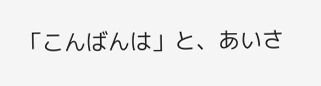「こんばんは」と、あいさ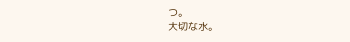つ。
大切な水。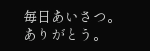毎日あいさつ。ありがとう。